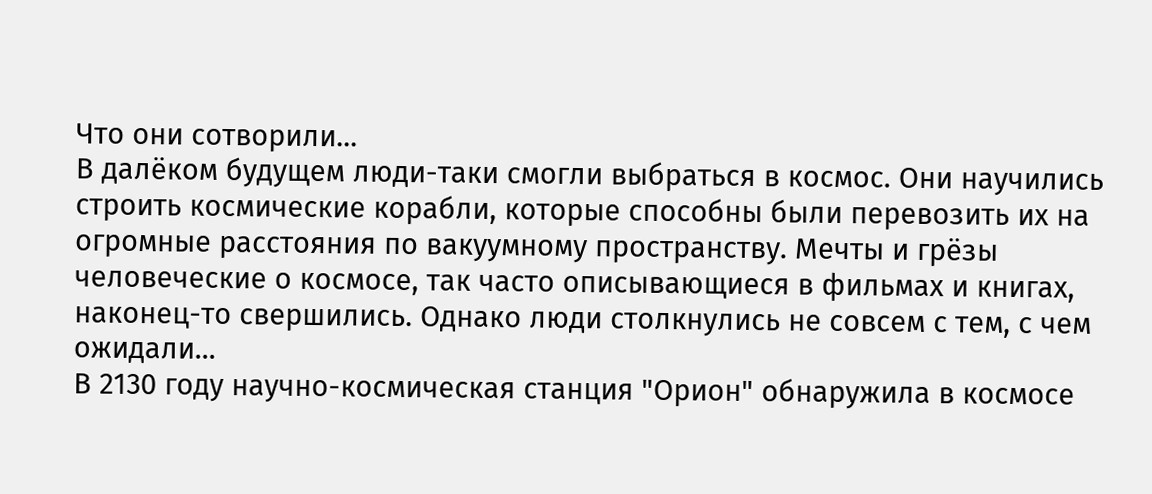Что они сотворили...
В далëком будущем люди-таки смогли выбраться в космос. Они научились строить космические корабли, которые способны были перевозить их на огромные расстояния по вакуумному пространству. Мечты и грёзы человеческие о космосе, так часто описывающиеся в фильмах и книгах, наконец-то свершились. Однако люди столкнулись не совсем с тем, с чем ожидали...
В 2130 году научно-космическая станция "Орион" обнаружила в космосе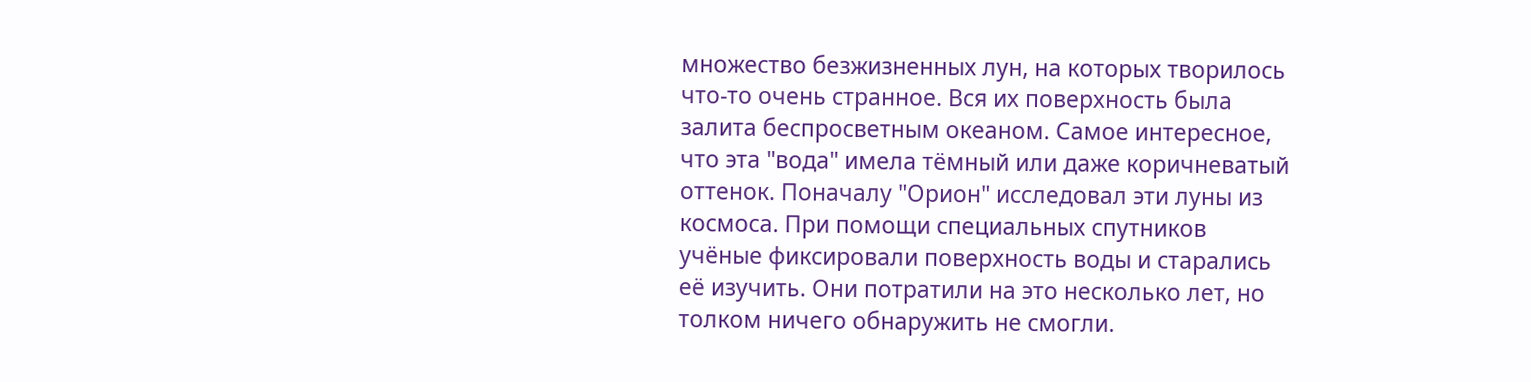множество безжизненных лун, на которых творилось что-то очень странное. Вся их поверхность была залита беспросветным океаном. Самое интересное, что эта "вода" имела тёмный или даже коричневатый оттенок. Поначалу "Орион" исследовал эти луны из космоса. При помощи специальных спутников учёные фиксировали поверхность воды и старались её изучить. Они потратили на это несколько лет, но толком ничего обнаружить не смогли.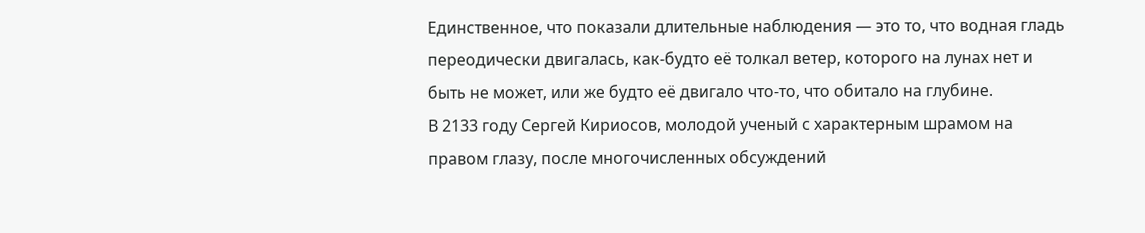Единственное, что показали длительные наблюдения — это то, что водная гладь переодически двигалась, как-будто её толкал ветер, которого на лунах нет и быть не может, или же будто её двигало что-то, что обитало на глубине.
В 2133 году Сергей Кириосов, молодой ученый с характерным шрамом на правом глазу, после многочисленных обсуждений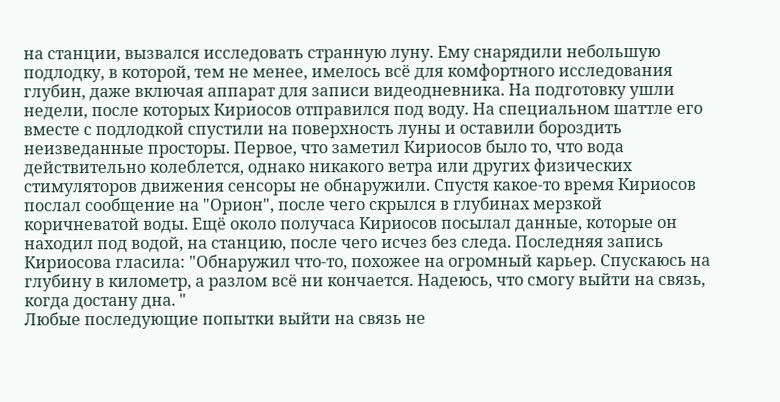на станции, вызвался исследовать странную луну. Ему снарядили небольшую подлодку, в которой, тем не менее, имелось всё для комфортного исследования глубин, даже включая аппарат для записи видеодневника. На подготовку ушли недели, после которых Кириосов отправился под воду. На специальном шаттле его вместе с подлодкой спустили на поверхность луны и оставили бороздить неизведанные просторы. Первое, что заметил Кириосов было то, что вода действительно колеблется, однако никакого ветра или других физических стимуляторов движения сенсоры не обнаружили. Спустя какое-то время Кириосов послал сообщение на "Орион", после чего скрылся в глубинах мерзкой коричневатой воды. Ещё около получаса Кириосов посылал данные, которые он находил под водой, на станцию, после чего исчез без следа. Последняя запись Кириосова гласила: "Обнаружил что-то, похожее на огромный карьер. Спускаюсь на глубину в километр, а разлом всё ни кончается. Надеюсь, что смогу выйти на связь, когда достану дна. "
Любые последующие попытки выйти на связь не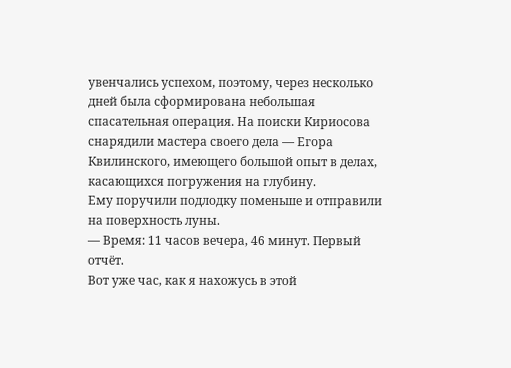увенчались успехом, поэтому, через несколько дней была сформирована небольшая спасательная операция. На поиски Кириосова снарядили мастера своего дела — Егора Квилинского, имеющего большой опыт в делах, касающихся погружения на глубину.
Ему поручили подлодку поменьше и отправили на поверхность луны.
— Время: 11 часов вечера, 46 минут. Первый отчёт.
Вот уже час, как я нахожусь в этой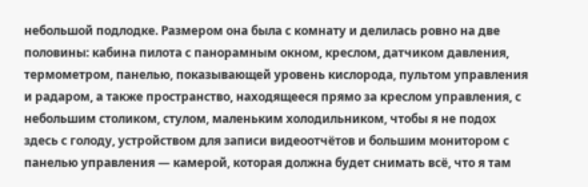небольшой подлодке. Размером она была с комнату и делилась ровно на две половины: кабина пилота с панорамным окном, креслом, датчиком давления, термометром, панелью, показывающей уровень кислорода, пультом управления и радаром, а также пространство, находящееся прямо за креслом управления, с небольшим столиком, стулом, маленьким холодильником, чтобы я не подох здесь с голоду, устройством для записи видеоотчëтов и большим монитором с панелью управления — камерой, которая должна будет снимать всё, что я там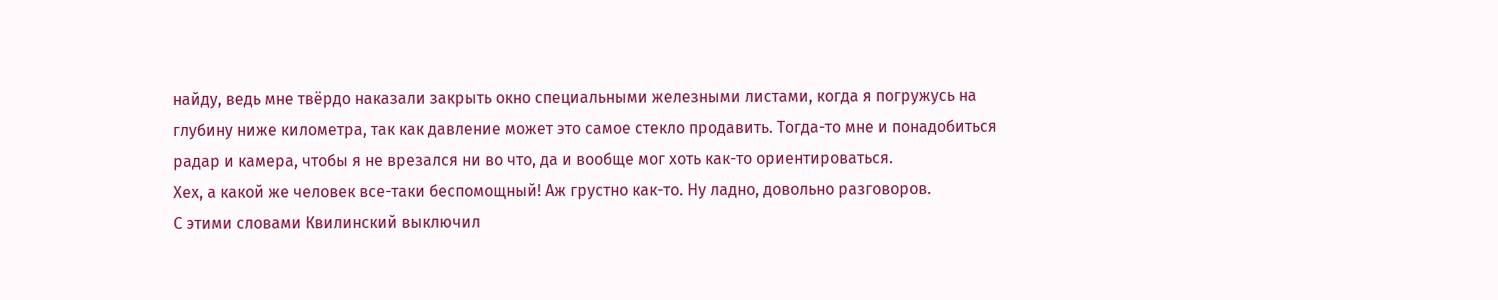найду, ведь мне твëрдо наказали закрыть окно специальными железными листами, когда я погружусь на глубину ниже километра, так как давление может это самое стекло продавить. Тогда-то мне и понадобиться радар и камера, чтобы я не врезался ни во что, да и вообще мог хоть как-то ориентироваться.
Хех, а какой же человек все-таки беспомощный! Аж грустно как-то. Ну ладно, довольно разговоров.
С этими словами Квилинский выключил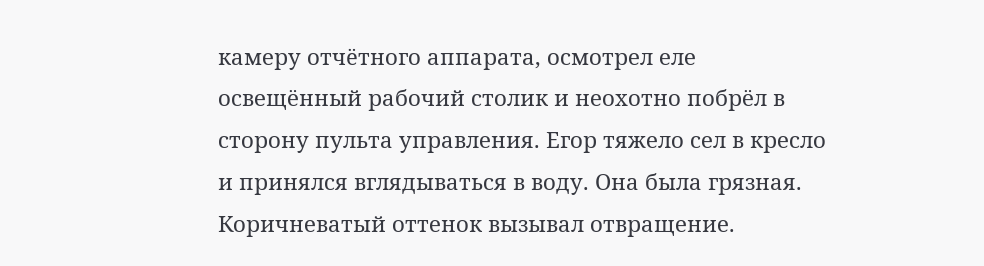камеру отчëтного аппарата, осмотрел еле освещённый рабочий столик и неохотно побрёл в сторону пульта управления. Егор тяжело сел в кресло и принялся вглядываться в воду. Она была грязная. Коричневатый оттенок вызывал отвращение.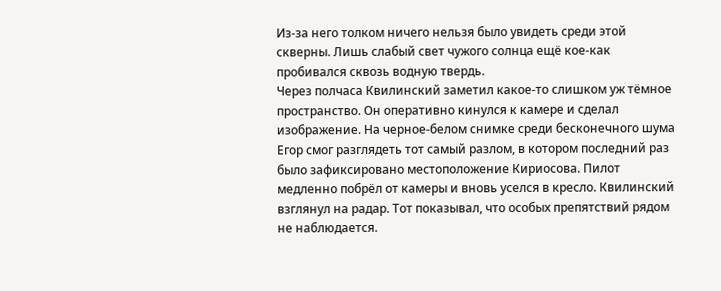Из-за него толком ничего нельзя было увидеть среди этой скверны. Лишь слабый свет чужого солнца ещё кое-как пробивался сквозь водную твердь.
Через полчаса Квилинский заметил какое-то слишком уж тëмное пространство. Он оперативно кинулся к камере и сделал изображение. На черное-белом снимке среди бесконечного шума Егор смог разглядеть тот самый разлом, в котором последний раз было зафиксировано местоположение Кириосова. Пилот медленно побрёл от камеры и вновь уселся в кресло. Квилинский взглянул на радар. Тот показывал, что особых препятствий рядом не наблюдается.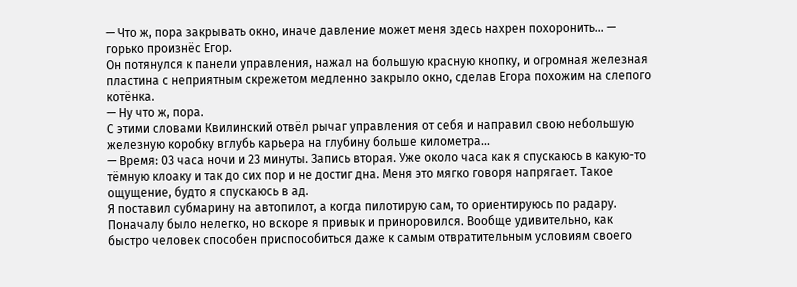— Что ж, пора закрывать окно, иначе давление может меня здесь нахрен похоронить... — горько произнёс Егор.
Он потянулся к панели управления, нажал на большую красную кнопку, и огромная железная пластина с неприятным скрежетом медленно закрыло окно, сделав Егора похожим на слепого котëнка.
— Ну что ж, пора.
С этими словами Квилинский отвёл рычаг управления от себя и направил свою небольшую железную коробку вглубь карьера на глубину больше километра...
— Время: 03 часа ночи и 23 минуты. Запись вторая. Уже около часа как я спускаюсь в какую-то тёмную клоаку и так до сих пор и не достиг дна. Меня это мягко говоря напрягает. Такое ощущение, будто я спускаюсь в ад.
Я поставил субмарину на автопилот, а когда пилотирую сам, то ориентируюсь по радару. Поначалу было нелегко, но вскоре я привык и приноровился. Вообще удивительно, как быстро человек способен приспособиться даже к самым отвратительным условиям своего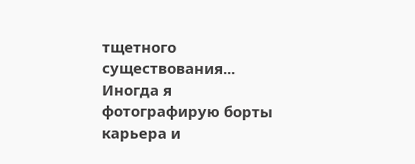тщетного существования...
Иногда я фотографирую борты карьера и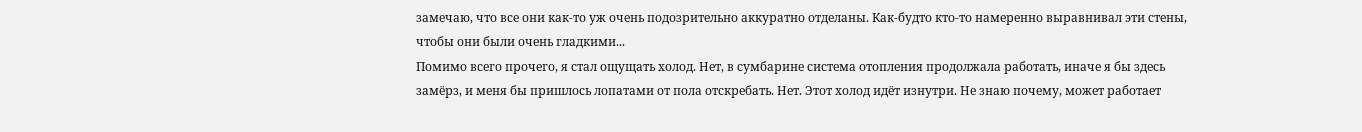замечаю, что все они как-то уж очень подозрительно аккуратно отделаны. Как-будто кто-то намеренно выравнивал эти стены, чтобы они были очень гладкими...
Помимо всего прочего, я стал ощущать холод. Нет, в сумбарине система отопления продолжала работать, иначе я бы здесь замёрз, и меня бы пришлось лопатами от пола отскребать. Нет. Этот холод идёт изнутри. Не знаю почему, может работает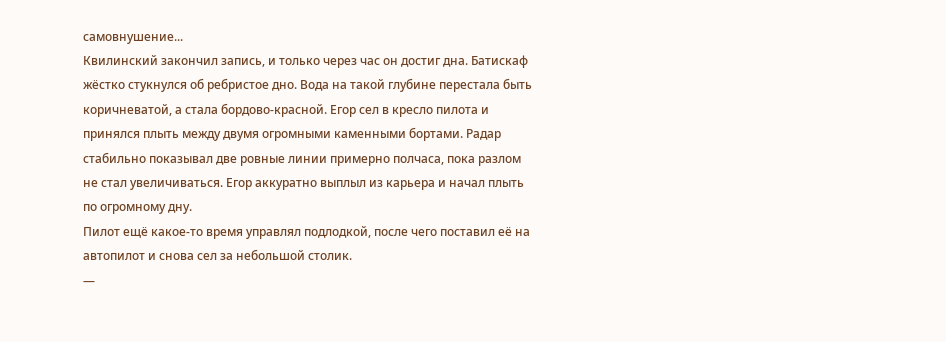самовнушение...
Квилинский закончил запись, и только через час он достиг дна. Батискаф жёстко стукнулся об ребристое дно. Вода на такой глубине перестала быть коричневатой, а стала бордово-красной. Егор сел в кресло пилота и принялся плыть между двумя огромными каменными бортами. Радар стабильно показывал две ровные линии примерно полчаса, пока разлом не стал увеличиваться. Егор аккуратно выплыл из карьера и начал плыть по огромному дну.
Пилот ещё какое-то время управлял подлодкой, после чего поставил её на автопилот и снова сел за небольшой столик.
—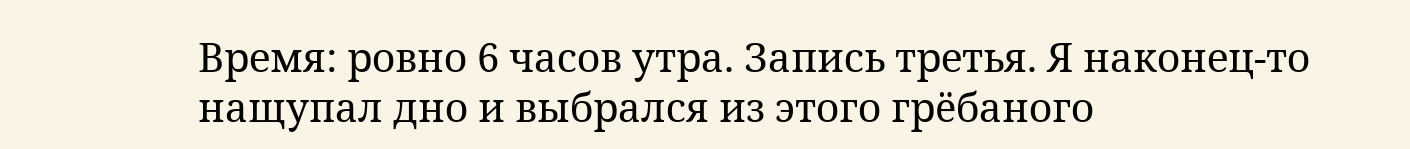Время: ровно 6 часов утра. Запись третья. Я наконец-то нащупал дно и выбрался из этого грëбаного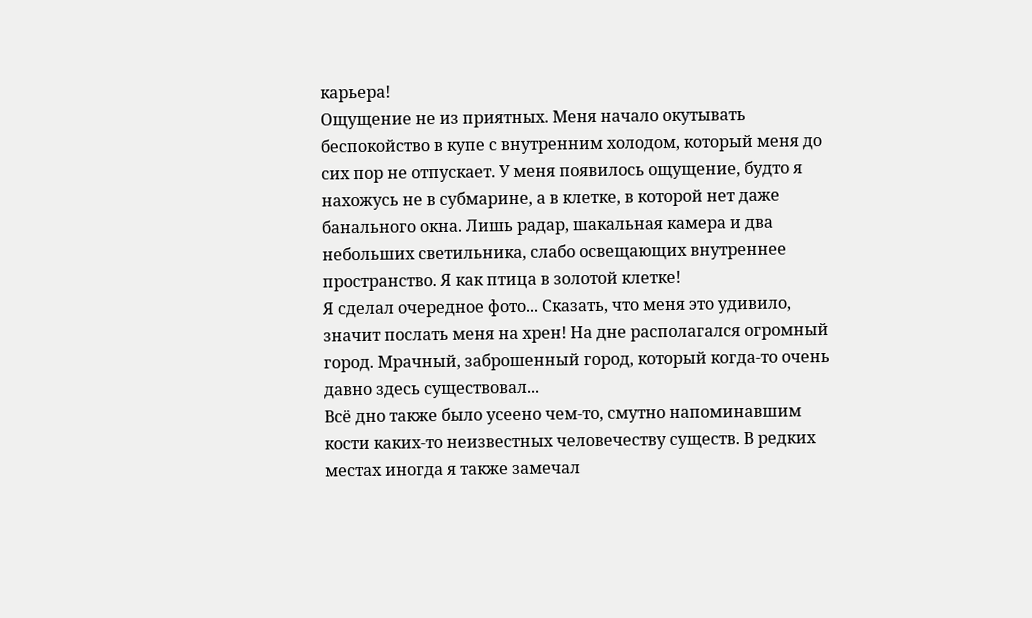карьера!
Ощущение не из приятных. Меня начало окутывать беспокойство в купе с внутренним холодом, который меня до сих пор не отпускает. У меня появилось ощущение, будто я нахожусь не в субмарине, а в клетке, в которой нет даже банального окна. Лишь радар, шакальная камера и два небольших светильника, слабо освещающих внутреннее пространство. Я как птица в золотой клетке!
Я сделал очередное фото... Сказать, что меня это удивило, значит послать меня на хрен! На дне располагался огромный город. Мрачный, заброшенный город, который когда-то очень давно здесь существовал...
Всё дно также было усеено чем-то, смутно напоминавшим кости каких-то неизвестных человечеству существ. В редких местах иногда я также замечал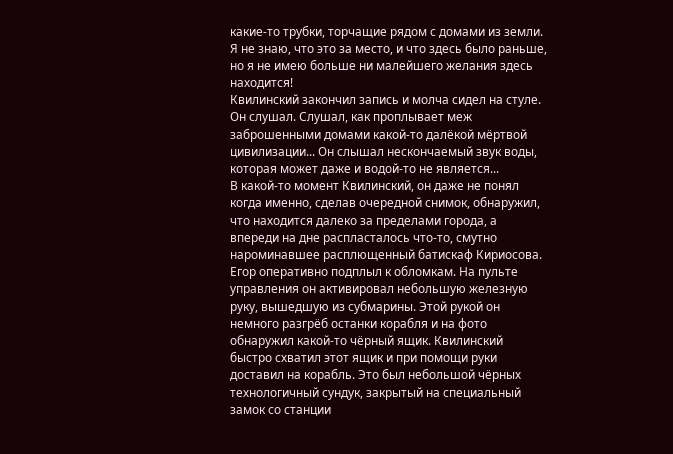какие-то трубки, торчащие рядом с домами из земли.
Я не знаю, что это за место, и что здесь было раньше, но я не имею больше ни малейшего желания здесь находится!
Квилинский закончил запись и молча сидел на стуле. Он слушал. Слушал, как проплывает меж заброшенными домами какой-то далёкой мёртвой цивилизации... Он слышал нескончаемый звук воды, которая может даже и водой-то не является...
В какой-то момент Квилинский, он даже не понял когда именно, сделав очередной снимок, обнаружил, что находится далеко за пределами города, а впереди на дне распласталось что-то, смутно нароминавшее расплющенный батискаф Кириосова. Егор оперативно подплыл к обломкам. На пульте управления он активировал небольшую железную руку, вышедшую из субмарины. Этой рукой он немного разгрëб останки корабля и на фото обнаружил какой-то чёрный ящик. Квилинский быстро схватил этот ящик и при помощи руки доставил на корабль. Это был небольшой чёрных технологичный сундук, закрытый на специальный замок со станции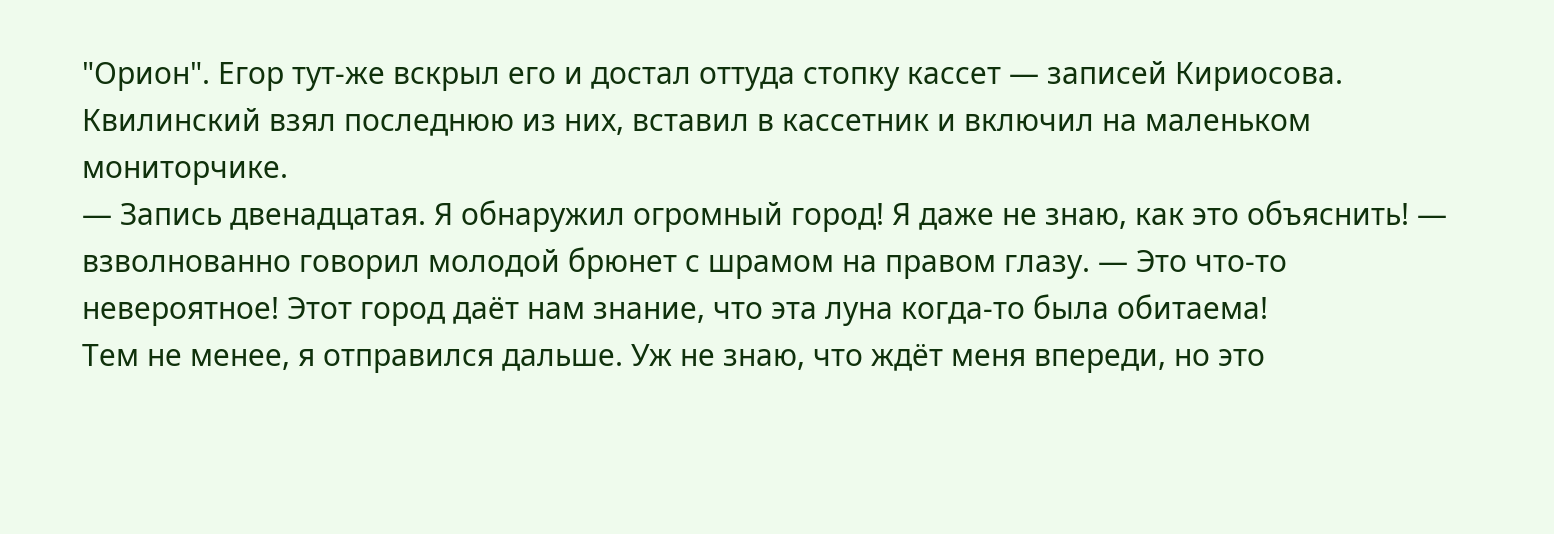"Орион". Егор тут-же вскрыл его и достал оттуда стопку кассет — записей Кириосова. Квилинский взял последнюю из них, вставил в кассетник и включил на маленьком мониторчике.
— Запись двенадцатая. Я обнаружил огромный город! Я даже не знаю, как это объяснить! — взволнованно говорил молодой брюнет с шрамом на правом глазу. — Это что-то невероятное! Этот город даёт нам знание, что эта луна когда-то была обитаема!
Тем не менее, я отправился дальше. Уж не знаю, что ждёт меня впереди, но это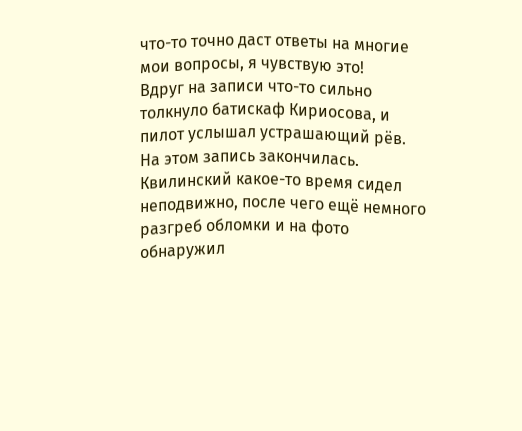что-то точно даст ответы на многие мои вопросы, я чувствую это!
Вдруг на записи что-то сильно толкнуло батискаф Кириосова, и пилот услышал устрашающий рёв.
На этом запись закончилась.
Квилинский какое-то время сидел неподвижно, после чего ещё немного разгреб обломки и на фото обнаружил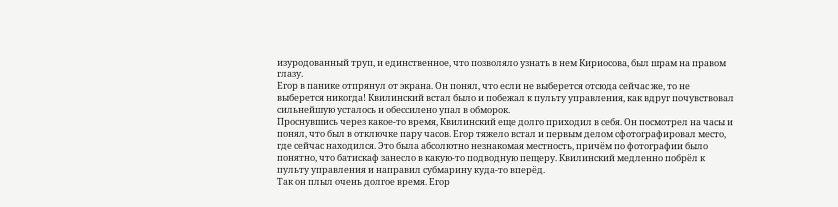изуродованный труп, и единственное, что позволяло узнать в нем Кириосова, был шрам на правом глазу.
Егор в панике отпрянул от экрана. Он понял, что если не выберется отсюда сейчас же, то не выберется никогда! Квилинский встал было и побежал к пульту управления, как вдруг почувствовал сильнейшую усталось и обессилено упал в обморок.
Проснувшись через какое-то время, Квилинский еще долго приходил в себя. Он посмотрел на часы и понял, что был в отключке пару часов. Егор тяжело встал и первым делом сфотографировал место, где сейчас находился. Это была абсолютно незнакомая местность, причём по фотографии было понятно, что батискаф занесло в какую-то подводную пещеру. Квилинский медленно побрёл к пульту управления и направил субмарину куда-то вперёд.
Так он плыл очень долгое время. Егор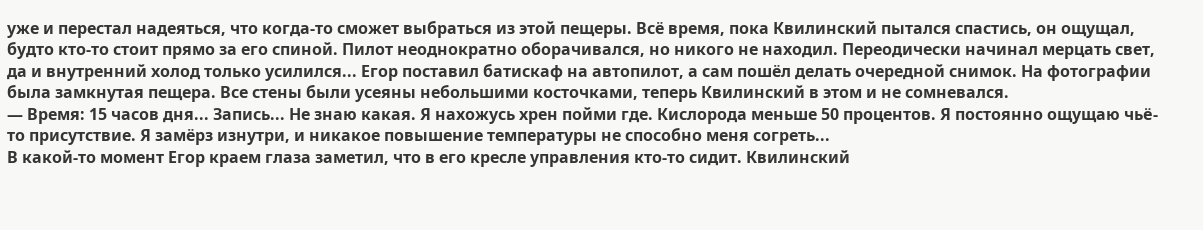уже и перестал надеяться, что когда-то сможет выбраться из этой пещеры. Всё время, пока Квилинский пытался спастись, он ощущал, будто кто-то стоит прямо за его спиной. Пилот неоднократно оборачивался, но никого не находил. Переодически начинал мерцать свет, да и внутренний холод только усилился... Егор поставил батискаф на автопилот, а сам пошёл делать очередной снимок. На фотографии была замкнутая пещера. Все стены были усеяны небольшими косточками, теперь Квилинский в этом и не сомневался.
— Время: 15 часов дня... Запись... Не знаю какая. Я нахожусь хрен пойми где. Кислорода меньше 50 процентов. Я постоянно ощущаю чьë-то присутствие. Я замёрз изнутри, и никакое повышение температуры не способно меня согреть...
В какой-то момент Егор краем глаза заметил, что в его кресле управления кто-то сидит. Квилинский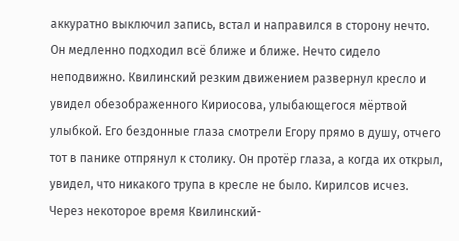аккуратно выключил запись, встал и направился в сторону нечто. Он медленно подходил всё ближе и ближе. Нечто сидело неподвижно. Квилинский резким движением развернул кресло и увидел обезображенного Кириосова, улыбающегося мёртвой улыбкой. Его бездонные глаза смотрели Егору прямо в душу, отчего тот в панике отпрянул к столику. Он протëр глаза, а когда их открыл, увидел, что никакого трупа в кресле не было. Кирилсов исчез.
Через некоторое время Квилинский-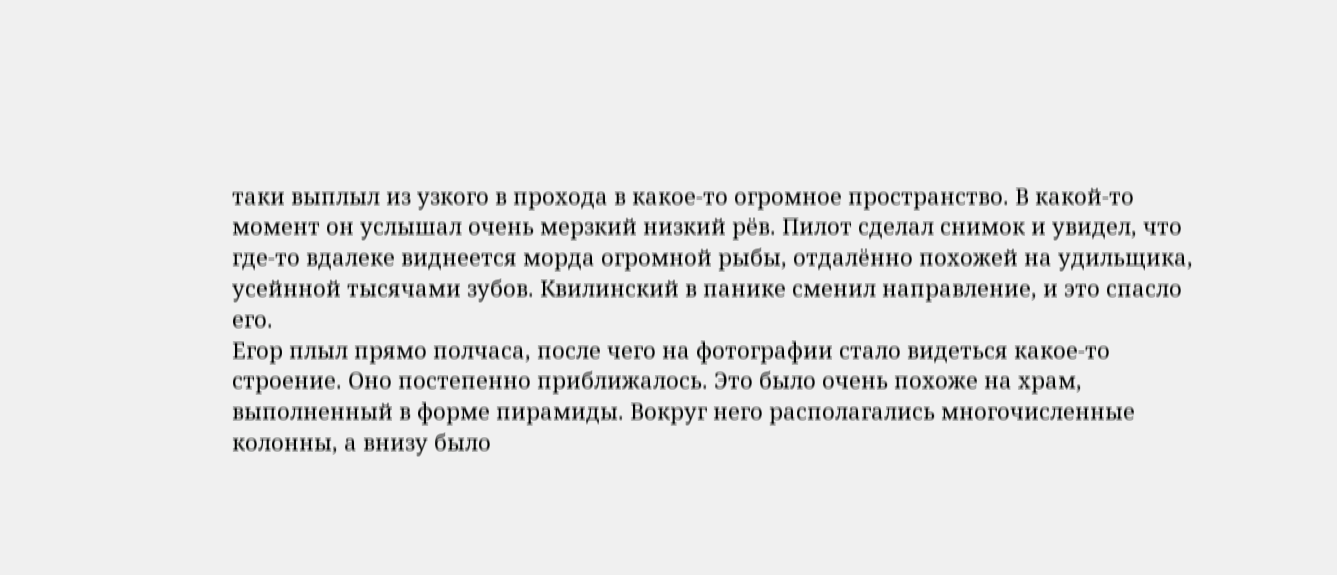таки выплыл из узкого в прохода в какое-то огромное пространство. В какой-то момент он услышал очень мерзкий низкий рёв. Пилот сделал снимок и увидел, что где-то вдалеке виднеется морда огромной рыбы, отдалëнно похожей на удильщика, усейнной тысячами зубов. Квилинский в панике сменил направление, и это спасло его.
Егор плыл прямо полчаса, после чего на фотографии стало видеться какое-то строение. Оно постепенно приближалось. Это было очень похоже на храм, выполненный в форме пирамиды. Вокруг него располагались многочисленные колонны, а внизу было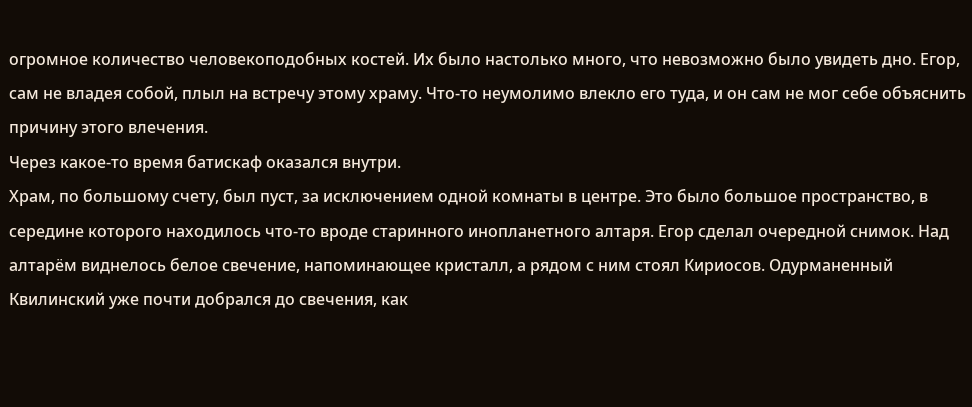огромное количество человекоподобных костей. Их было настолько много, что невозможно было увидеть дно. Егор, сам не владея собой, плыл на встречу этому храму. Что-то неумолимо влекло его туда, и он сам не мог себе объяснить причину этого влечения.
Через какое-то время батискаф оказался внутри.
Храм, по большому счету, был пуст, за исключением одной комнаты в центре. Это было большое пространство, в середине которого находилось что-то вроде старинного инопланетного алтаря. Егор сделал очередной снимок. Над алтарём виднелось белое свечение, напоминающее кристалл, а рядом с ним стоял Кириосов. Одурманенный Квилинский уже почти добрался до свечения, как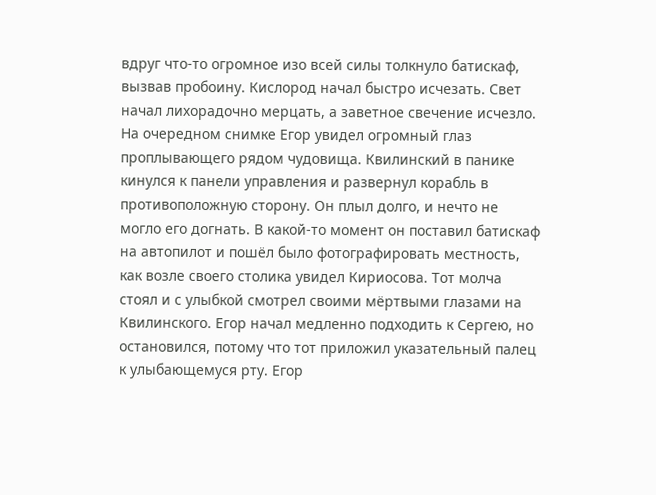вдруг что-то огромное изо всей силы толкнуло батискаф, вызвав пробоину. Кислород начал быстро исчезать. Свет начал лихорадочно мерцать, а заветное свечение исчезло.
На очередном снимке Егор увидел огромный глаз проплывающего рядом чудовища. Квилинский в панике кинулся к панели управления и развернул корабль в противоположную сторону. Он плыл долго, и нечто не могло его догнать. В какой-то момент он поставил батискаф на автопилот и пошёл было фотографировать местность, как возле своего столика увидел Кириосова. Тот молча стоял и с улыбкой смотрел своими мёртвыми глазами на Квилинского. Егор начал медленно подходить к Сергею, но остановился, потому что тот приложил указательный палец к улыбающемуся рту. Егор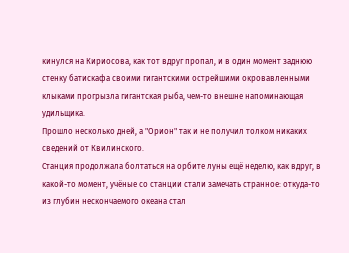кинулся на Кириосова, как тот вдруг пропал, и в один момент заднюю стенку батискафа своими гигантскими острейшими окровавленными клыками прогрызла гигантская рыба, чем-то внешне напоминающая удильщика.
Прошло несколько дней, а "Орион" так и не получил толком никаких сведений от Квилинского.
Станция продолжала болтаться на орбите луны ещё неделю, как вдруг, в какой-то момент, учёные со станции стали замечать странное: откуда-то из глубин нескончаемого океана стал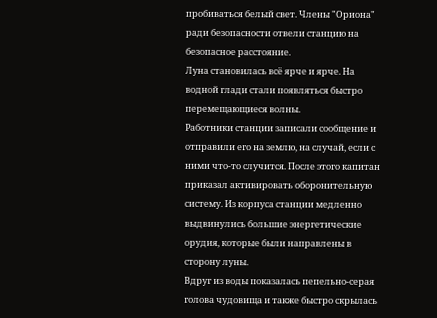пробиваться белый свет. Члены "Ориона" ради безопасности отвели станцию на безопасное расстояние.
Луна становилась всё ярче и ярче. На водной глади стали появляться быстро перемещающиеся волны.
Работники станции записали сообщение и отправили его на землю, на случай, если с ними что-то случится. После этого капитан приказал активировать оборонительную систему. Из корпуса станции медленно выдвинулись большие энергетические орудия, которые были направлены в сторону луны.
Вдруг из воды показалась пепельно-серая голова чудовища и также быстро скрылась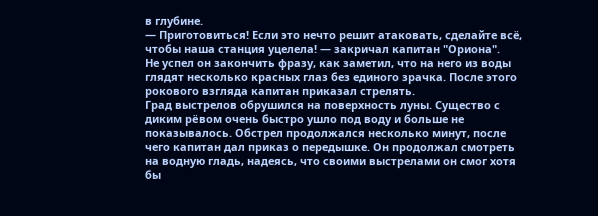в глубине.
— Приготовиться! Если это нечто решит атаковать, сделайте всё, чтобы наша станция уцелела! — закричал капитан "Ориона".
Не успел он закончить фразу, как заметил, что на него из воды глядят несколько красных глаз без единого зрачка. После этого рокового взгляда капитан приказал стрелять.
Град выстрелов обрушился на поверхность луны. Существо с диким рëвом очень быстро ушло под воду и больше не показывалось. Обстрел продолжался несколько минут, после чего капитан дал приказ о передышке. Он продолжал смотреть на водную гладь, надеясь, что своими выстрелами он смог хотя бы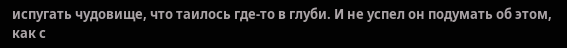испугать чудовище, что таилось где-то в глуби. И не успел он подумать об этом, как с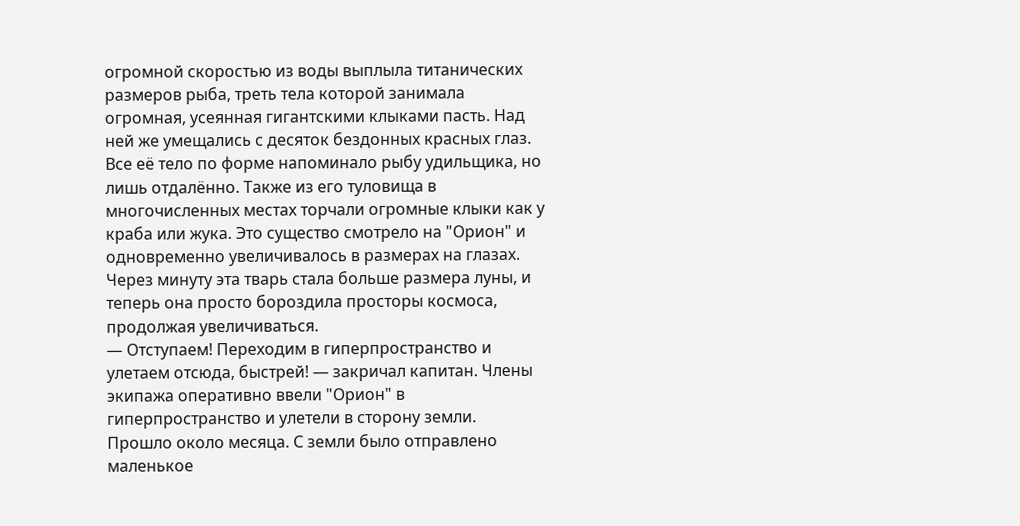огромной скоростью из воды выплыла титанических размеров рыба, треть тела которой занимала огромная, усеянная гигантскими клыками пасть. Над ней же умещались с десяток бездонных красных глаз. Все её тело по форме напоминало рыбу удильщика, но лишь отдалённо. Также из его туловища в многочисленных местах торчали огромные клыки как у краба или жука. Это существо смотрело на "Орион" и одновременно увеличивалось в размерах на глазах. Через минуту эта тварь стала больше размера луны, и теперь она просто бороздила просторы космоса, продолжая увеличиваться.
— Отступаем! Переходим в гиперпространство и улетаем отсюда, быстрей! — закричал капитан. Члены экипажа оперативно ввели "Орион" в гиперпространство и улетели в сторону земли.
Прошло около месяца. С земли было отправлено маленькое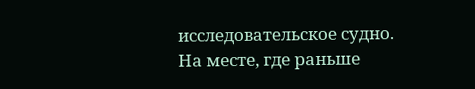исследовательское судно.
На месте, где раньше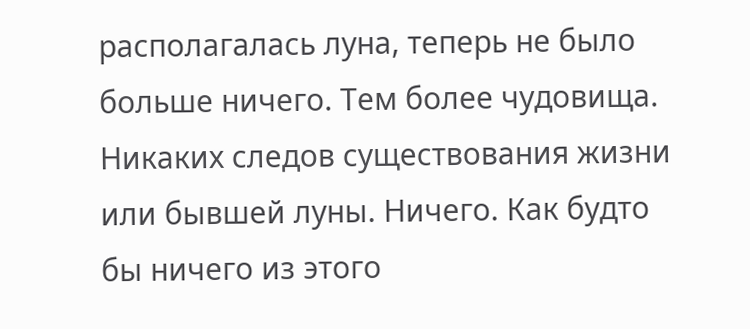располагалась луна, теперь не было больше ничего. Тем более чудовища. Никаких следов существования жизни или бывшей луны. Ничего. Как будто бы ничего из этого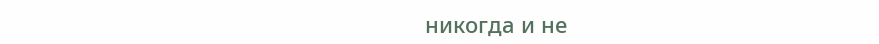никогда и не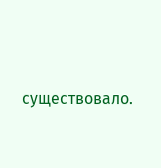существовало.